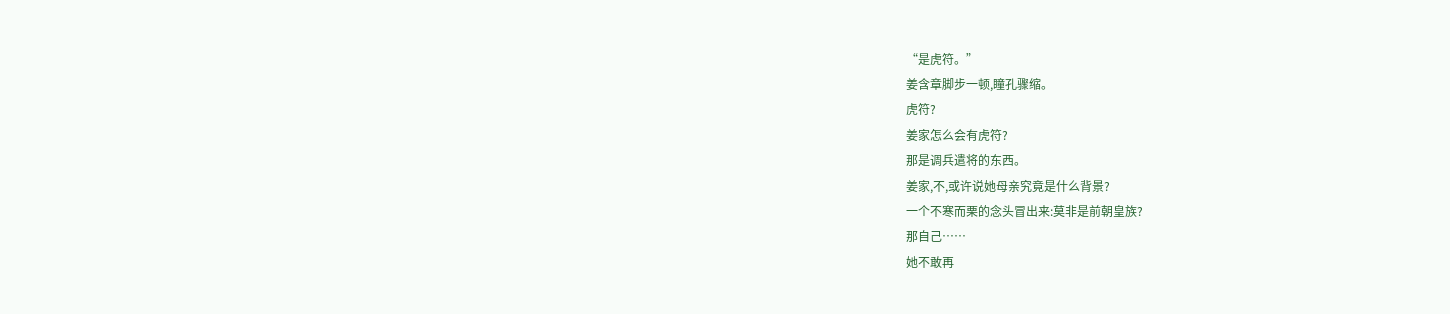“是虎符。”
姜含章脚步一顿,瞳孔骤缩。
虎符?
姜家怎么会有虎符?
那是调兵遣将的东西。
姜家,不,或许说她母亲究竟是什么背景?
一个不寒而栗的念头冒出来:莫非是前朝皇族?
那自己……
她不敢再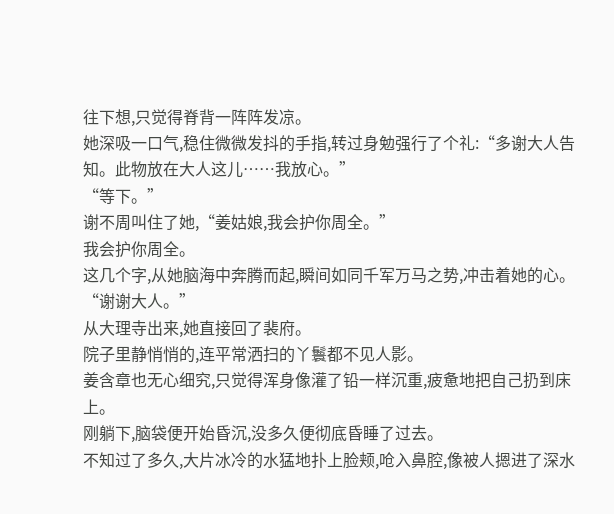往下想,只觉得脊背一阵阵发凉。
她深吸一口气,稳住微微发抖的手指,转过身勉强行了个礼:“多谢大人告知。此物放在大人这儿……我放心。”
“等下。”
谢不周叫住了她,“姜姑娘,我会护你周全。”
我会护你周全。
这几个字,从她脑海中奔腾而起,瞬间如同千军万马之势,冲击着她的心。
“谢谢大人。”
从大理寺出来,她直接回了裴府。
院子里静悄悄的,连平常洒扫的丫鬟都不见人影。
姜含章也无心细究,只觉得浑身像灌了铅一样沉重,疲惫地把自己扔到床上。
刚躺下,脑袋便开始昏沉,没多久便彻底昏睡了过去。
不知过了多久,大片冰冷的水猛地扑上脸颊,呛入鼻腔,像被人摁进了深水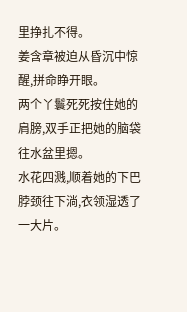里挣扎不得。
姜含章被迫从昏沉中惊醒,拼命睁开眼。
两个丫鬟死死按住她的肩膀,双手正把她的脑袋往水盆里摁。
水花四溅,顺着她的下巴脖颈往下淌,衣领湿透了一大片。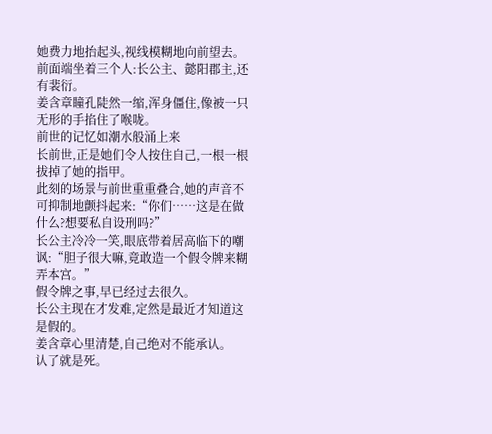她费力地抬起头,视线模糊地向前望去。
前面端坐着三个人:长公主、懿阳郡主,还有裴衍。
姜含章瞳孔陡然一缩,浑身僵住,像被一只无形的手掐住了喉咙。
前世的记忆如潮水般涌上来
长前世,正是她们令人按住自己,一根一根拔掉了她的指甲。
此刻的场景与前世重重叠合,她的声音不可抑制地颤抖起来:“你们……这是在做什么?想要私自设刑吗?”
长公主冷冷一笑,眼底带着居高临下的嘲讽:“胆子很大嘛,竟敢造一个假令牌来糊弄本宫。”
假令牌之事,早已经过去很久。
长公主现在才发难,定然是最近才知道这是假的。
姜含章心里清楚,自己绝对不能承认。
认了就是死。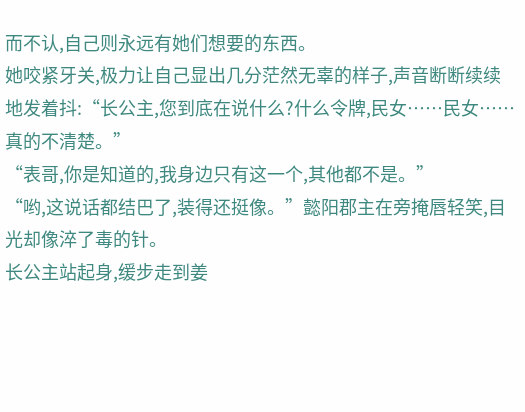而不认,自己则永远有她们想要的东西。
她咬紧牙关,极力让自己显出几分茫然无辜的样子,声音断断续续地发着抖:“长公主,您到底在说什么?什么令牌,民女……民女……真的不清楚。”
“表哥,你是知道的,我身边只有这一个,其他都不是。”
“哟,这说话都结巴了,装得还挺像。”懿阳郡主在旁掩唇轻笑,目光却像淬了毒的针。
长公主站起身,缓步走到姜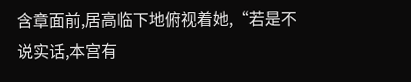含章面前,居高临下地俯视着她,“若是不说实话,本宫有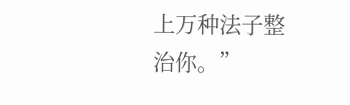上万种法子整治你。”